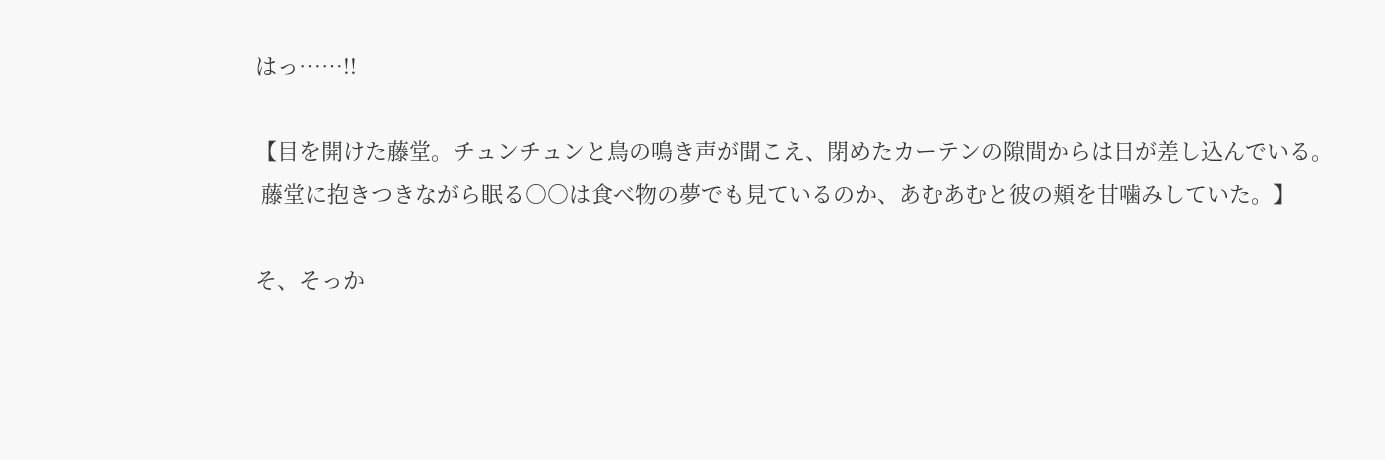はっ……!!

【目を開けた藤堂。チュンチュンと鳥の鳴き声が聞こえ、閉めたカーテンの隙間からは日が差し込んでいる。
 藤堂に抱きつきながら眠る○○は食べ物の夢でも見ているのか、あむあむと彼の頬を甘噛みしていた。】

そ、そっか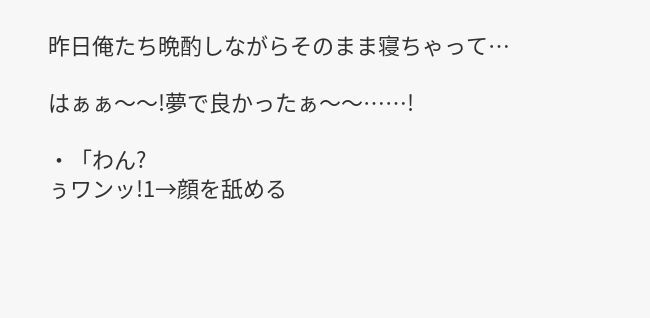昨日俺たち晩酌しながらそのまま寝ちゃって…

はぁぁ〜〜!夢で良かったぁ〜〜……!

・「わん?
ぅワンッ!1→顔を舐める